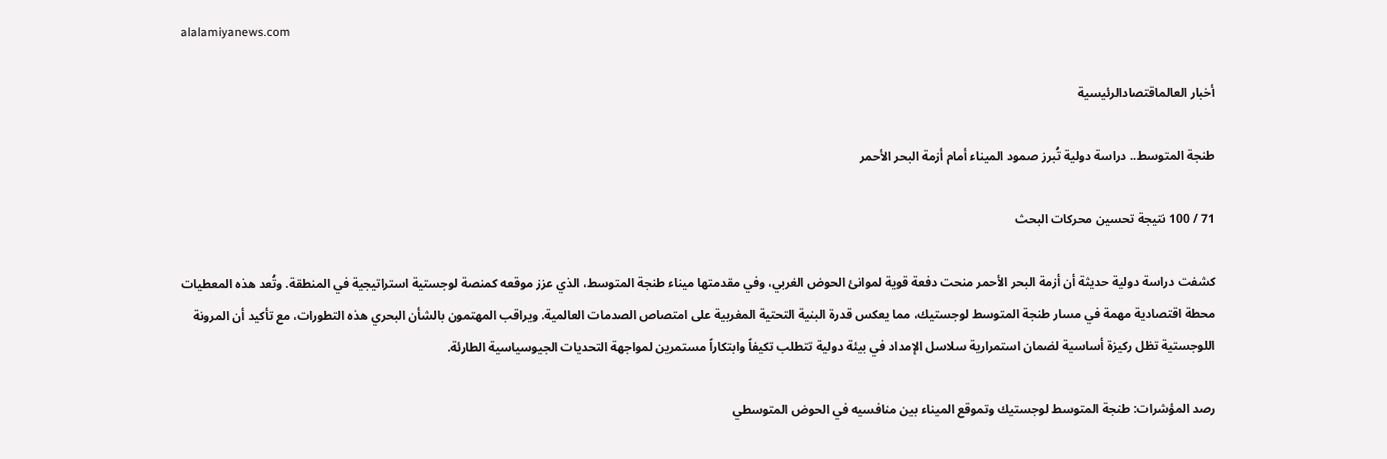alalamiyanews.com

أخبار العالماقتصادالرئيسية

طنجة المتوسط.. دراسة دولية تُبرز صمود الميناء أمام أزمة البحر الأحمر

71 / 100 نتيجة تحسين محركات البحث

كشفت دراسة دولية حديثة أن أزمة البحر الأحمر منحت دفعة قوية لموانئ الحوض الغربي، وفي مقدمتها ميناء طنجة المتوسط، الذي عزز موقعه كمنصة لوجستية استراتيجية في المنطقة. وتُعد هذه المعطيات محطة اقتصادية مهمة في مسار طنجة المتوسط لوجستيك، مما يعكس قدرة البنية التحتية المغربية على امتصاص الصدمات العالمية. ويراقب المهتمون بالشأن البحري هذه التطورات، مع تأكيد أن المرونة اللوجستية تظل ركيزة أساسية لضمان استمرارية سلاسل الإمداد في بيئة دولية تتطلب تكيفاً وابتكاراً مستمرين لمواجهة التحديات الجيوسياسية الطارئة.

رصد المؤشرات: طنجة المتوسط لوجستيك وتموقع الميناء بين منافسيه في الحوض المتوسطي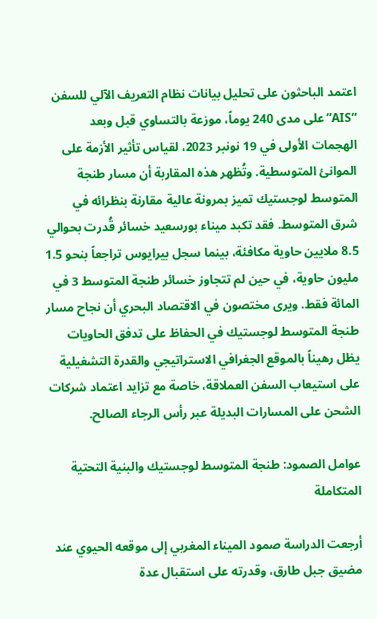اعتمد الباحثون على تحليل بيانات نظام التعريف الآلي للسفن “AIS” على مدى 240 يوماً، موزعة بالتساوي قبل وبعد الهجمات الأولى في 19 نونبر 2023، لقياس تأثير الأزمة على الموانئ المتوسطية. وتُظهر هذه المقاربة أن مسار طنجة المتوسط لوجستيك تميز بمرونة عالية مقارنة بنظرائه في شرق المتوسط. فقد تكبد ميناء بورسعيد خسائر قُدرت بحوالي 8.5 ملايين حاوية مكافئة، بينما سجل بيرايوس تراجعاً بنحو 1.5 مليون حاوية، في حين لم تتجاوز خسائر طنجة المتوسط 3 في المائة فقط. ويرى مختصون في الاقتصاد البحري أن نجاح مسار طنجة المتوسط لوجستيك في الحفاظ على تدفق الحاويات يظل رهيناً بالموقع الجغرافي الاستراتيجي والقدرة التشغيلية على استيعاب السفن العملاقة، خاصة مع تزايد اعتماد شركات الشحن على المسارات البديلة عبر رأس الرجاء الصالح.

عوامل الصمود: طنجة المتوسط لوجستيك والبنية التحتية المتكاملة

أرجعت الدراسة صمود الميناء المغربي إلى موقعه الحيوي عند مضيق جبل طارق، وقدرته على استقبال عدة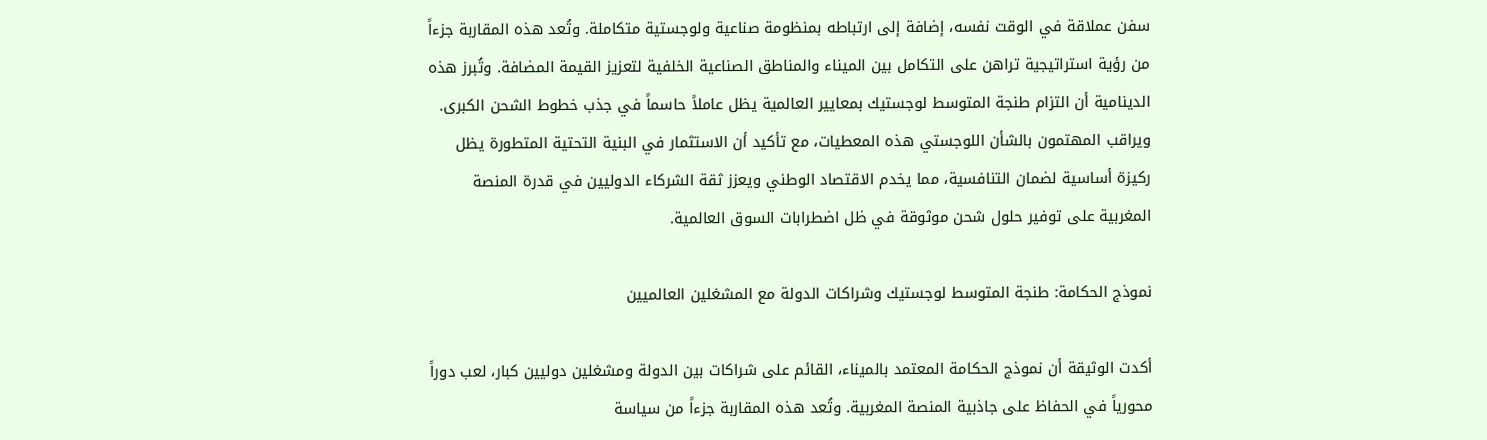سفن عملاقة في الوقت نفسه، إضافة إلى ارتباطه بمنظومة صناعية ولوجستية متكاملة. وتُعد هذه المقاربة جزءاً من رؤية استراتيجية تراهن على التكامل بين الميناء والمناطق الصناعية الخلفية لتعزيز القيمة المضافة. وتُبرز هذه الدينامية أن التزام طنجة المتوسط لوجستيك بمعايير العالمية يظل عاملاً حاسماً في جذب خطوط الشحن الكبرى. ويراقب المهتمون بالشأن اللوجستي هذه المعطيات، مع تأكيد أن الاستثمار في البنية التحتية المتطورة يظل ركيزة أساسية لضمان التنافسية، مما يخدم الاقتصاد الوطني ويعزز ثقة الشركاء الدوليين في قدرة المنصة المغربية على توفير حلول شحن موثوقة في ظل اضطرابات السوق العالمية.

نموذج الحكامة: طنجة المتوسط لوجستيك وشراكات الدولة مع المشغلين العالميين

أكدت الوثيقة أن نموذج الحكامة المعتمد بالميناء، القائم على شراكات بين الدولة ومشغلين دوليين كبار، لعب دوراً محورياً في الحفاظ على جاذبية المنصة المغربية. وتُعد هذه المقاربة جزءاً من سياسة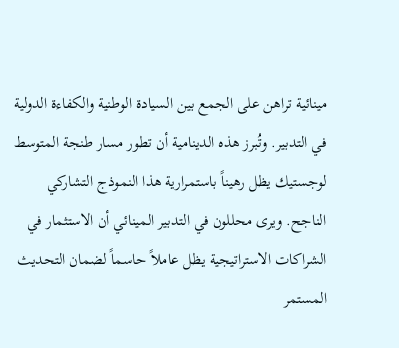مينائية تراهن على الجمع بين السيادة الوطنية والكفاءة الدولية في التدبير. وتُبرز هذه الدينامية أن تطور مسار طنجة المتوسط لوجستيك يظل رهيناً باستمرارية هذا النموذج التشاركي الناجح. ويرى محللون في التدبير المينائي أن الاستثمار في الشراكات الاستراتيجية يظل عاملاً حاسماً لضمان التحديث المستمر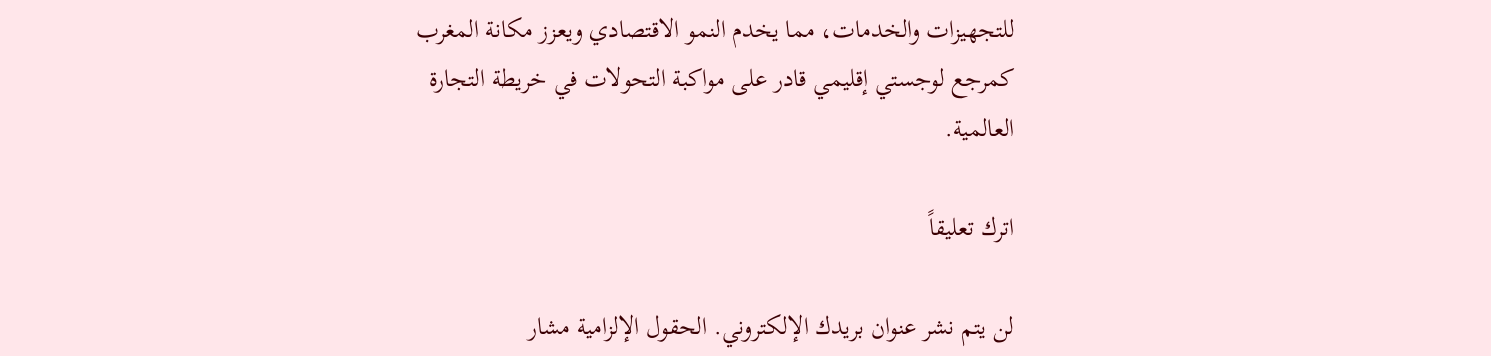للتجهيزات والخدمات، مما يخدم النمو الاقتصادي ويعزز مكانة المغرب كمرجع لوجستي إقليمي قادر على مواكبة التحولات في خريطة التجارة العالمية.

اترك تعليقاً

لن يتم نشر عنوان بريدك الإلكتروني. الحقول الإلزامية مشار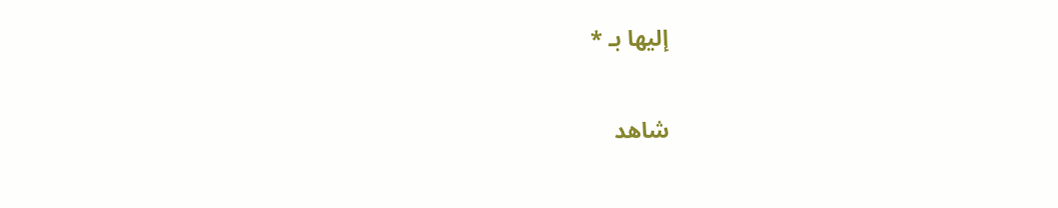إليها بـ *

شاهد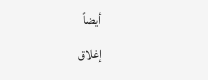أيضاً
إغلاق